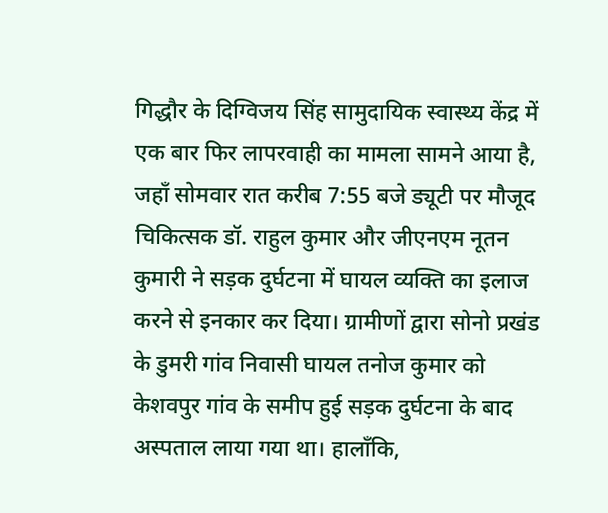गिद्धौर के दिग्विजय सिंह सामुदायिक स्वास्थ्य केंद्र में एक बार फिर लापरवाही का मामला सामने आया है, जहाँ सोमवार रात करीब 7:55 बजे ड्यूटी पर मौजूद चिकित्सक डॉ. राहुल कुमार और जीएनएम नूतन कुमारी ने सड़क दुर्घटना में घायल व्यक्ति का इलाज करने से इनकार कर दिया। ग्रामीणों द्वारा सोनो प्रखंड के डुमरी गांव निवासी घायल तनोज कुमार को केशवपुर गांव के समीप हुई सड़क दुर्घटना के बाद अस्पताल लाया गया था। हालाँकि,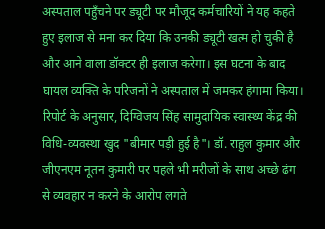अस्पताल पहुँचने पर ड्यूटी पर मौजूद कर्मचारियों ने यह कहते हुए इलाज से मना कर दिया कि उनकी ड्यूटी खत्म हो चुकी है और आने वाला डॉक्टर ही इलाज करेगा। इस घटना के बाद घायल व्यक्ति के परिजनों ने अस्पताल में जमकर हंगामा किया। रिपोर्ट के अनुसार, दिग्विजय सिंह सामुदायिक स्वास्थ्य केंद्र की विधि-व्यवस्था खुद "बीमार पड़ी हुई है"। डॉ. राहुल कुमार और जीएनएम नूतन कुमारी पर पहले भी मरीजों के साथ अच्छे ढंग से व्यवहार न करने के आरोप लगते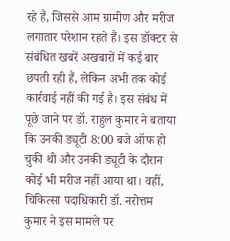रहे हैं, जिससे आम ग्रामीण और मरीज लगातार परेशान रहते हैं। इस डॉक्टर से संबंधित खबरें अखबारों में कई बार छपती रही हैं, लेकिन अभी तक कोई कार्रवाई नहीं की गई है। इस संबंध में पूछे जाने पर डॉ. राहुल कुमार ने बताया कि उनकी ड्यूटी 8:00 बजे ऑफ हो चुकी थी और उनकी ड्यूटी के दौरान कोई भी मरीज नहीं आया था। वहीं, चिकित्सा पदाधिकारी डॉ. नरोत्तम कुमार ने इस मामले पर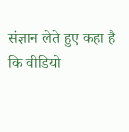संज्ञान लेते हुए कहा है कि वीडियो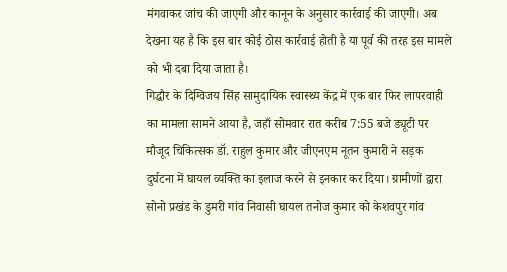मंगवाकर जांच की जाएगी और कानून के अनुसार कार्रवाई की जाएगी। अब देखना यह है कि इस बार कोई ठोस कार्रवाई होती है या पूर्व की तरह इस मामले को भी दबा दिया जाता है।
गिद्धौर के दिग्विजय सिंह सामुदायिक स्वास्थ्य केंद्र में एक बार फिर लापरवाही का मामला सामने आया है, जहाँ सोमवार रात करीब 7:55 बजे ड्यूटी पर मौजूद चिकित्सक डॉ. राहुल कुमार और जीएनएम नूतन कुमारी ने सड़क दुर्घटना में घायल व्यक्ति का इलाज करने से इनकार कर दिया। ग्रामीणों द्वारा सोनो प्रखंड के डुमरी गांव निवासी घायल तनोज कुमार को केशवपुर गांव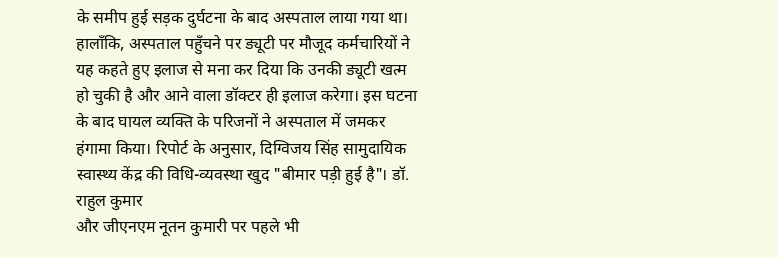के समीप हुई सड़क दुर्घटना के बाद अस्पताल लाया गया था। हालाँकि, अस्पताल पहुँचने पर ड्यूटी पर मौजूद कर्मचारियों ने यह कहते हुए इलाज से मना कर दिया कि उनकी ड्यूटी खत्म हो चुकी है और आने वाला डॉक्टर ही इलाज करेगा। इस घटना के बाद घायल व्यक्ति के परिजनों ने अस्पताल में जमकर हंगामा किया। रिपोर्ट के अनुसार, दिग्विजय सिंह सामुदायिक स्वास्थ्य केंद्र की विधि-व्यवस्था खुद "बीमार पड़ी हुई है"। डॉ. राहुल कुमार
और जीएनएम नूतन कुमारी पर पहले भी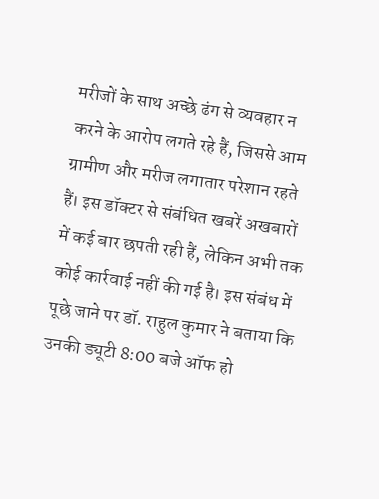मरीजों के साथ अच्छे ढंग से व्यवहार न करने के आरोप लगते रहे हैं, जिससे आम ग्रामीण और मरीज लगातार परेशान रहते हैं। इस डॉक्टर से संबंधित खबरें अखबारों में कई बार छपती रही हैं, लेकिन अभी तक कोई कार्रवाई नहीं की गई है। इस संबंध में पूछे जाने पर डॉ. राहुल कुमार ने बताया कि उनकी ड्यूटी 8:00 बजे ऑफ हो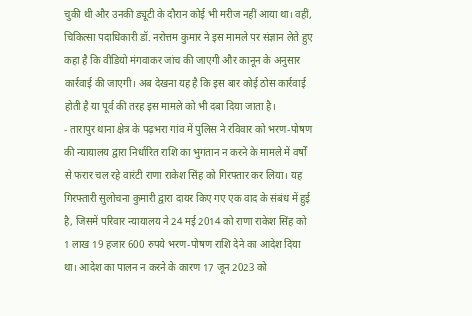चुकी थी और उनकी ड्यूटी के दौरान कोई भी मरीज नहीं आया था। वहीं, चिकित्सा पदाधिकारी डॉ. नरोत्तम कुमार ने इस मामले पर संज्ञान लेते हुए कहा है कि वीडियो मंगवाकर जांच की जाएगी और कानून के अनुसार कार्रवाई की जाएगी। अब देखना यह है कि इस बार कोई ठोस कार्रवाई होती है या पूर्व की तरह इस मामले को भी दबा दिया जाता है।
- तारापुर थाना क्षेत्र के पढ़भरा गांव में पुलिस ने रविवार को भरण-पोषण की न्यायालय द्वारा निर्धारित राशि का भुगतान न करने के मामले में वर्षों से फरार चल रहे वारंटी राणा राकेश सिंह को गिरफ्तार कर लिया। यह गिरफ्तारी सुलोचना कुमारी द्वारा दायर किए गए एक वाद के संबंध में हुई है, जिसमें परिवार न्यायालय ने 24 मई 2014 को राणा राकेश सिंह को 1 लाख 19 हजार 600 रुपये भरण-पोषण राशि देने का आदेश दिया था। आदेश का पालन न करने के कारण 17 जून 2023 को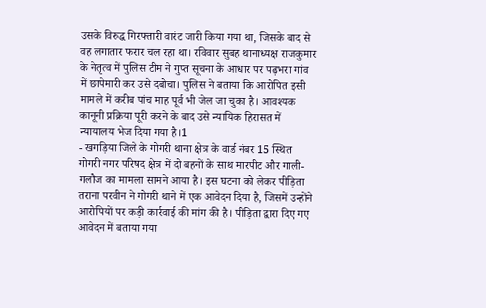उसके विरुद्ध गिरफ्तारी वारंट जारी किया गया था, जिसके बाद से वह लगातार फरार चल रहा था। रविवार सुबह थानाध्यक्ष राजकुमार के नेतृत्व में पुलिस टीम ने गुप्त सूचना के आधार पर पढ़भरा गांव में छापेमारी कर उसे दबोचा। पुलिस ने बताया कि आरोपित इसी मामले में करीब पांच माह पूर्व भी जेल जा चुका है। आवश्यक कानूनी प्रक्रिया पूरी करने के बाद उसे न्यायिक हिरासत में न्यायालय भेज दिया गया है।1
- खगड़िया जिले के गोगरी थाना क्षेत्र के वार्ड नंबर 15 स्थित गोगरी नगर परिषद क्षेत्र में दो बहनों के साथ मारपीट और गाली-गलौज का मामला सामने आया है। इस घटना को लेकर पीड़िता तराना परवीन ने गोगरी थाने में एक आवेदन दिया है, जिसमें उन्होंने आरोपियों पर कड़ी कार्रवाई की मांग की है। पीड़िता द्वारा दिए गए आवेदन में बताया गया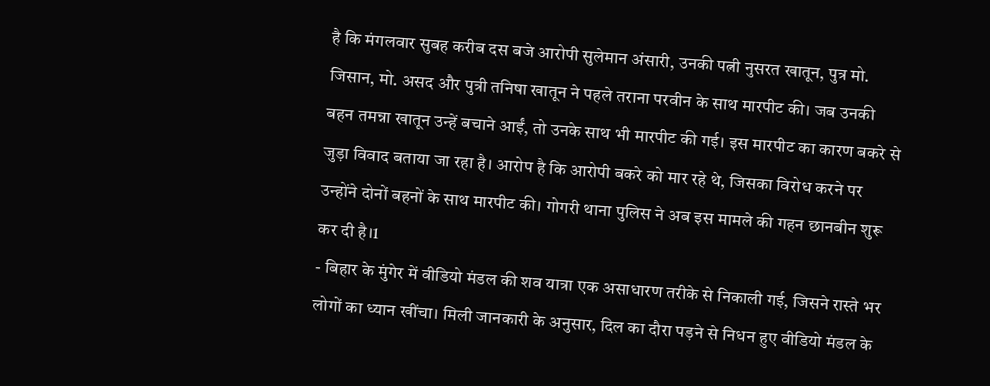है कि मंगलवार सुबह करीब दस बजे आरोपी सुलेमान अंसारी, उनकी पत्नी नुसरत खातून, पुत्र मो. जिसान, मो. असद और पुत्री तनिषा खातून ने पहले तराना परवीन के साथ मारपीट की। जब उनकी बहन तमन्ना खातून उन्हें बचाने आईं, तो उनके साथ भी मारपीट की गई। इस मारपीट का कारण बकरे से जुड़ा विवाद बताया जा रहा है। आरोप है कि आरोपी बकरे को मार रहे थे, जिसका विरोध करने पर उन्होंने दोनों बहनों के साथ मारपीट की। गोगरी थाना पुलिस ने अब इस मामले की गहन छानबीन शुरू कर दी है।1
- बिहार के मुंगेर में वीडियो मंडल की शव यात्रा एक असाधारण तरीके से निकाली गई, जिसने रास्ते भर लोगों का ध्यान खींचा। मिली जानकारी के अनुसार, दिल का दौरा पड़ने से निधन हुए वीडियो मंडल के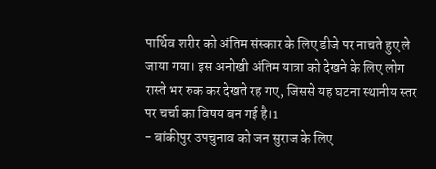पार्थिव शरीर को अंतिम संस्कार के लिए डीजे पर नाचते हुए ले जाया गया। इस अनोखी अंतिम यात्रा को देखने के लिए लोग रास्ते भर रुक कर देखते रह गए, जिससे यह घटना स्थानीय स्तर पर चर्चा का विषय बन गई है।1
- बांकीपुर उपचुनाव को जन सुराज के लिए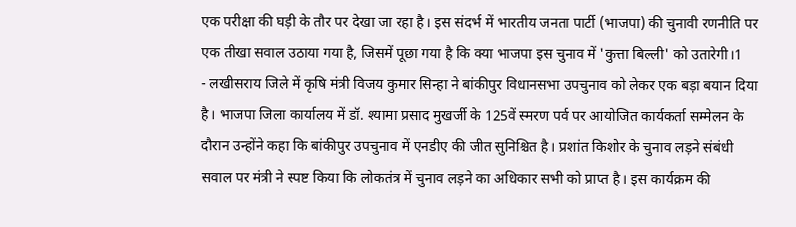एक परीक्षा की घड़ी के तौर पर देखा जा रहा है। इस संदर्भ में भारतीय जनता पार्टी (भाजपा) की चुनावी रणनीति पर एक तीखा सवाल उठाया गया है, जिसमें पूछा गया है कि क्या भाजपा इस चुनाव में 'कुत्ता बिल्ली' को उतारेगी।1
- लखीसराय जिले में कृषि मंत्री विजय कुमार सिन्हा ने बांकीपुर विधानसभा उपचुनाव को लेकर एक बड़ा बयान दिया है। भाजपा जिला कार्यालय में डॉ. श्यामा प्रसाद मुखर्जी के 125वें स्मरण पर्व पर आयोजित कार्यकर्ता सम्मेलन के दौरान उन्होंने कहा कि बांकीपुर उपचुनाव में एनडीए की जीत सुनिश्चित है। प्रशांत किशोर के चुनाव लड़ने संबंधी सवाल पर मंत्री ने स्पष्ट किया कि लोकतंत्र में चुनाव लड़ने का अधिकार सभी को प्राप्त है। इस कार्यक्रम की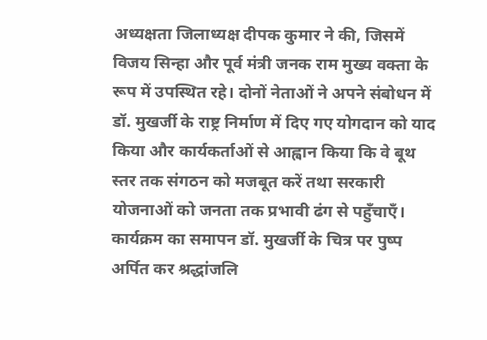अध्यक्षता जिलाध्यक्ष दीपक कुमार ने की, जिसमें विजय सिन्हा और पूर्व मंत्री जनक राम मुख्य वक्ता के रूप में उपस्थित रहे। दोनों नेताओं ने अपने संबोधन में डॉ. मुखर्जी के राष्ट्र निर्माण में दिए गए योगदान को याद किया और कार्यकर्ताओं से आह्वान किया कि वे बूथ स्तर तक संगठन को मजबूत करें तथा सरकारी योजनाओं को जनता तक प्रभावी ढंग से पहुँचाएँ। कार्यक्रम का समापन डॉ. मुखर्जी के चित्र पर पुष्प अर्पित कर श्रद्धांजलि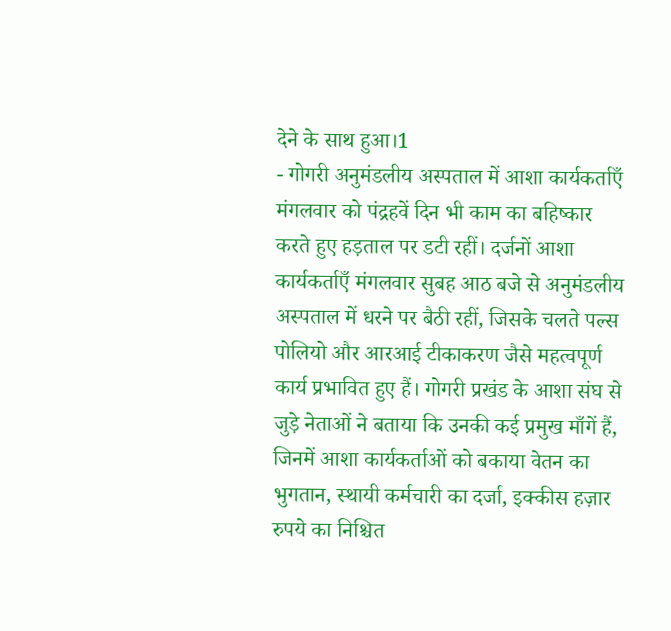देने के साथ हुआ।1
- गोगरी अनुमंडलीय अस्पताल में आशा कार्यकर्ताएँ मंगलवार को पंद्रहवें दिन भी काम का बहिष्कार करते हुए हड़ताल पर डटी रहीं। दर्जनों आशा कार्यकर्ताएँ मंगलवार सुबह आठ बजे से अनुमंडलीय अस्पताल में धरने पर बैठी रहीं, जिसके चलते पल्स पोलियो और आरआई टीकाकरण जैसे महत्वपूर्ण कार्य प्रभावित हुए हैं। गोगरी प्रखंड के आशा संघ से जुड़े नेताओं ने बताया कि उनकी कई प्रमुख माँगें हैं, जिनमें आशा कार्यकर्ताओं को बकाया वेतन का भुगतान, स्थायी कर्मचारी का दर्जा, इक्कीस हज़ार रुपये का निश्चित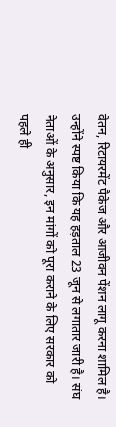वेतन, रिटायरमेंट पैकेज और आजीवन पेंशन लागू करना शामिल है। उन्होंने स्पष्ट किया कि यह हड़ताल 23 जून से लगातार जारी है। संघ नेताओं के अनुसार, इन मांगों को पूरा कराने के लिए सरकार को पहले ही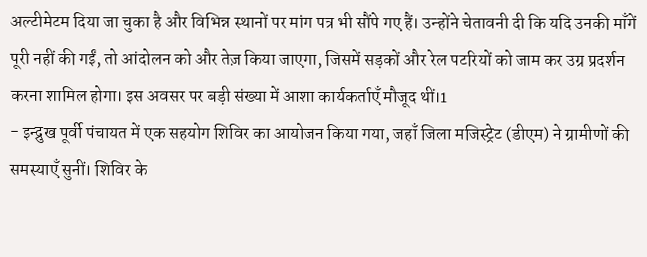अल्टीमेटम दिया जा चुका है और विभिन्न स्थानों पर मांग पत्र भी सौंपे गए हैं। उन्होंने चेतावनी दी कि यदि उनकी माँगें पूरी नहीं की गईं, तो आंदोलन को और तेज़ किया जाएगा, जिसमें सड़कों और रेल पटरियों को जाम कर उग्र प्रदर्शन करना शामिल होगा। इस अवसर पर बड़ी संख्या में आशा कार्यकर्ताएँ मौजूद थीं।1
- इन्द्रुख पूर्वी पंचायत में एक सहयोग शिविर का आयोजन किया गया, जहाँ जिला मजिस्ट्रेट (डीएम) ने ग्रामीणों की समस्याएँ सुनीं। शिविर के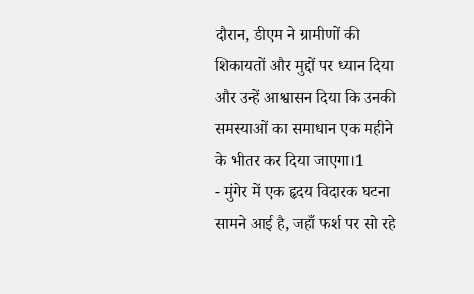दौरान, डीएम ने ग्रामीणों की शिकायतों और मुद्दों पर ध्यान दिया और उन्हें आश्वासन दिया कि उनकी समस्याओं का समाधान एक महीने के भीतर कर दिया जाएगा।1
- मुंगेर में एक हृदय विदारक घटना सामने आई है, जहाँ फर्श पर सो रहे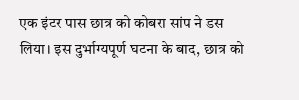एक इंटर पास छात्र को कोबरा सांप ने डस लिया। इस दुर्भाग्यपूर्ण घटना के बाद, छात्र को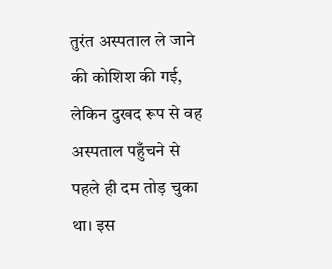तुरंत अस्पताल ले जाने की कोशिश की गई, लेकिन दुखद रूप से वह अस्पताल पहुँचने से पहले ही दम तोड़ चुका था। इस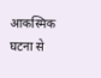आकस्मिक घटना से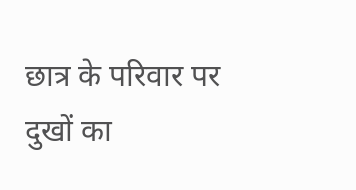छात्र के परिवार पर दुखों का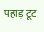पहाड़ टूट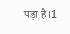पड़ा है।1